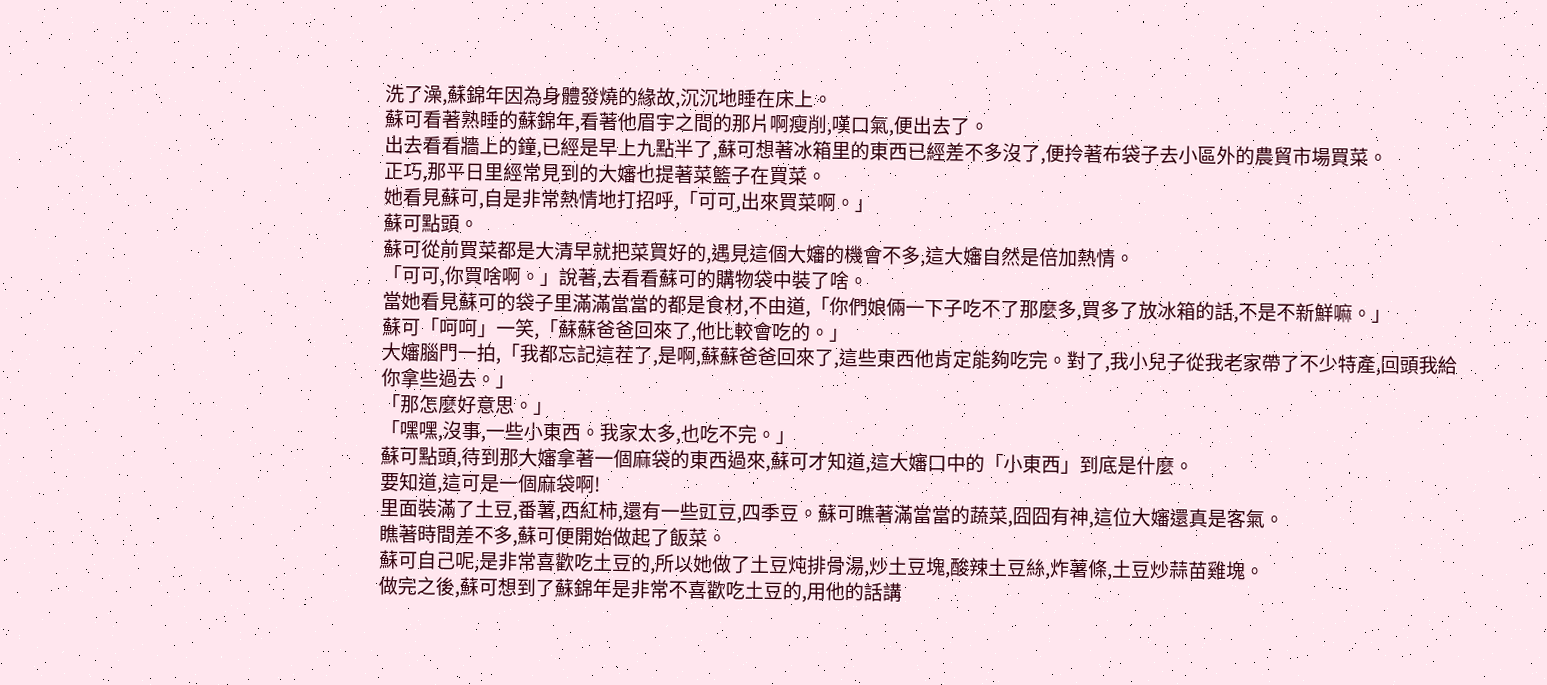洗了澡,蘇錦年因為身體發燒的緣故,沉沉地睡在床上。
蘇可看著熟睡的蘇錦年,看著他眉宇之間的那片啊瘦削,嘆口氣,便出去了。
出去看看牆上的鐘,已經是早上九點半了,蘇可想著冰箱里的東西已經差不多沒了,便拎著布袋子去小區外的農貿市場買菜。
正巧,那平日里經常見到的大嬸也提著菜籃子在買菜。
她看見蘇可,自是非常熱情地打招呼,「可可,出來買菜啊。」
蘇可點頭。
蘇可從前買菜都是大清早就把菜買好的,遇見這個大嬸的機會不多,這大嬸自然是倍加熱情。
「可可,你買啥啊。」說著,去看看蘇可的購物袋中裝了啥。
當她看見蘇可的袋子里滿滿當當的都是食材,不由道,「你們娘倆一下子吃不了那麼多,買多了放冰箱的話,不是不新鮮嘛。」
蘇可「呵呵」一笑,「蘇蘇爸爸回來了,他比較會吃的。」
大嬸腦門一拍,「我都忘記這茬了,是啊,蘇蘇爸爸回來了,這些東西他肯定能夠吃完。對了,我小兒子從我老家帶了不少特產,回頭我給你拿些過去。」
「那怎麼好意思。」
「嘿嘿,沒事,一些小東西。我家太多,也吃不完。」
蘇可點頭,待到那大嬸拿著一個麻袋的東西過來,蘇可才知道,這大嬸口中的「小東西」到底是什麼。
要知道,這可是一個麻袋啊!
里面裝滿了土豆,番薯,西紅柿,還有一些豇豆,四季豆。蘇可瞧著滿當當的蔬菜,囧囧有神,這位大嬸還真是客氣。
瞧著時間差不多,蘇可便開始做起了飯菜。
蘇可自己呢,是非常喜歡吃土豆的,所以她做了土豆炖排骨湯,炒土豆塊,酸辣土豆絲,炸薯條,土豆炒蒜苗雞塊。
做完之後,蘇可想到了蘇錦年是非常不喜歡吃土豆的,用他的話講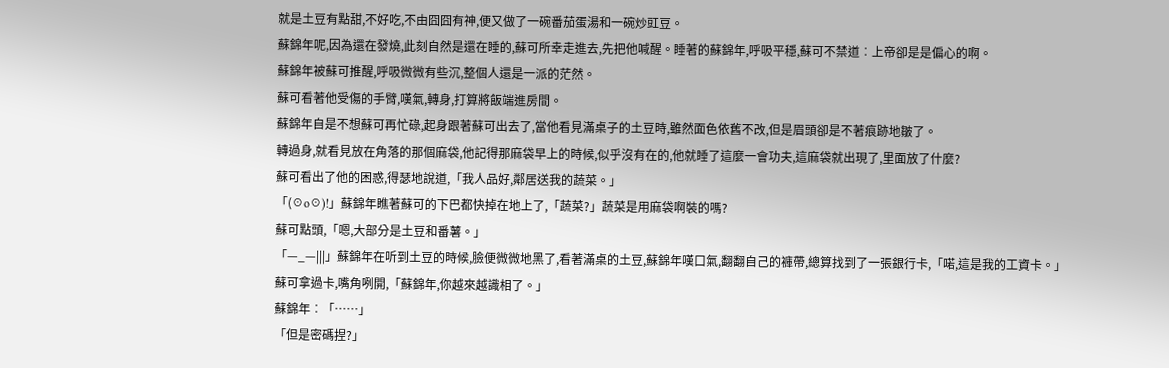就是土豆有點甜,不好吃,不由囧囧有神,便又做了一碗番茄蛋湯和一碗炒豇豆。
蘇錦年呢,因為還在發燒,此刻自然是還在睡的,蘇可所幸走進去,先把他喊醒。睡著的蘇錦年,呼吸平穩,蘇可不禁道︰上帝卻是是偏心的啊。
蘇錦年被蘇可推醒,呼吸微微有些沉,整個人還是一派的茫然。
蘇可看著他受傷的手臂,嘆氣,轉身,打算將飯端進房間。
蘇錦年自是不想蘇可再忙碌,起身跟著蘇可出去了,當他看見滿桌子的土豆時,雖然面色依舊不改,但是眉頭卻是不著痕跡地皺了。
轉過身,就看見放在角落的那個麻袋,他記得那麻袋早上的時候,似乎沒有在的,他就睡了這麼一會功夫,這麻袋就出現了,里面放了什麼?
蘇可看出了他的困惑,得瑟地說道,「我人品好,鄰居送我的蔬菜。」
「(☉o☉)!」蘇錦年瞧著蘇可的下巴都快掉在地上了,「蔬菜?」蔬菜是用麻袋啊裝的嗎?
蘇可點頭,「嗯,大部分是土豆和番薯。」
「—_—|||」蘇錦年在听到土豆的時候,臉便微微地黑了,看著滿桌的土豆,蘇錦年嘆口氣,翻翻自己的褲帶,總算找到了一張銀行卡,「喏,這是我的工資卡。」
蘇可拿過卡,嘴角咧開,「蘇錦年,你越來越識相了。」
蘇錦年︰「……」
「但是密碼捏?」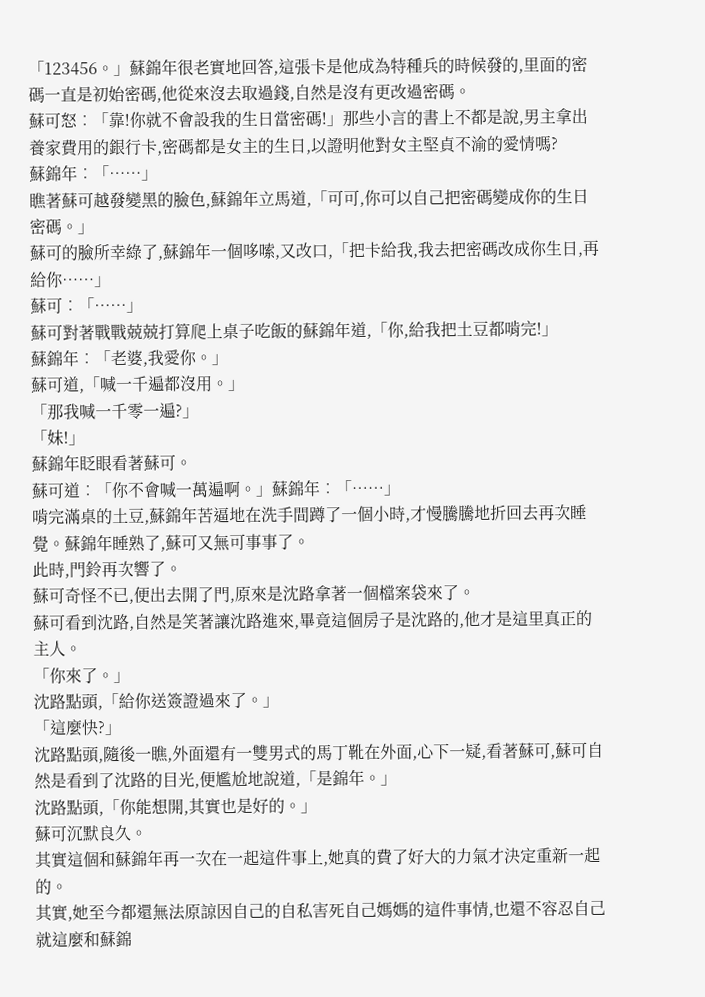「123456。」蘇錦年很老實地回答,這張卡是他成為特種兵的時候發的,里面的密碼一直是初始密碼,他從來沒去取過錢,自然是沒有更改過密碼。
蘇可怒︰「靠!你就不會設我的生日當密碼!」那些小言的書上不都是說,男主拿出養家費用的銀行卡,密碼都是女主的生日,以證明他對女主堅貞不渝的愛情嗎?
蘇錦年︰「……」
瞧著蘇可越發變黑的臉色,蘇錦年立馬道,「可可,你可以自己把密碼變成你的生日密碼。」
蘇可的臉所幸綠了,蘇錦年一個哆嗦,又改口,「把卡給我,我去把密碼改成你生日,再給你……」
蘇可︰「……」
蘇可對著戰戰兢兢打算爬上桌子吃飯的蘇錦年道,「你,給我把土豆都啃完!」
蘇錦年︰「老婆,我愛你。」
蘇可道,「喊一千遍都沒用。」
「那我喊一千零一遍?」
「妹!」
蘇錦年眨眼看著蘇可。
蘇可道︰「你不會喊一萬遍啊。」蘇錦年︰「……」
啃完滿桌的土豆,蘇錦年苦逼地在洗手間蹲了一個小時,才慢騰騰地折回去再次睡覺。蘇錦年睡熟了,蘇可又無可事事了。
此時,門鈴再次響了。
蘇可奇怪不已,便出去開了門,原來是沈路拿著一個檔案袋來了。
蘇可看到沈路,自然是笑著讓沈路進來,畢竟這個房子是沈路的,他才是這里真正的主人。
「你來了。」
沈路點頭,「給你送簽證過來了。」
「這麼快?」
沈路點頭,隨後一瞧,外面還有一雙男式的馬丁靴在外面,心下一疑,看著蘇可,蘇可自然是看到了沈路的目光,便尷尬地說道,「是錦年。」
沈路點頭,「你能想開,其實也是好的。」
蘇可沉默良久。
其實這個和蘇錦年再一次在一起這件事上,她真的費了好大的力氣才決定重新一起的。
其實,她至今都還無法原諒因自己的自私害死自己媽媽的這件事情,也還不容忍自己就這麼和蘇錦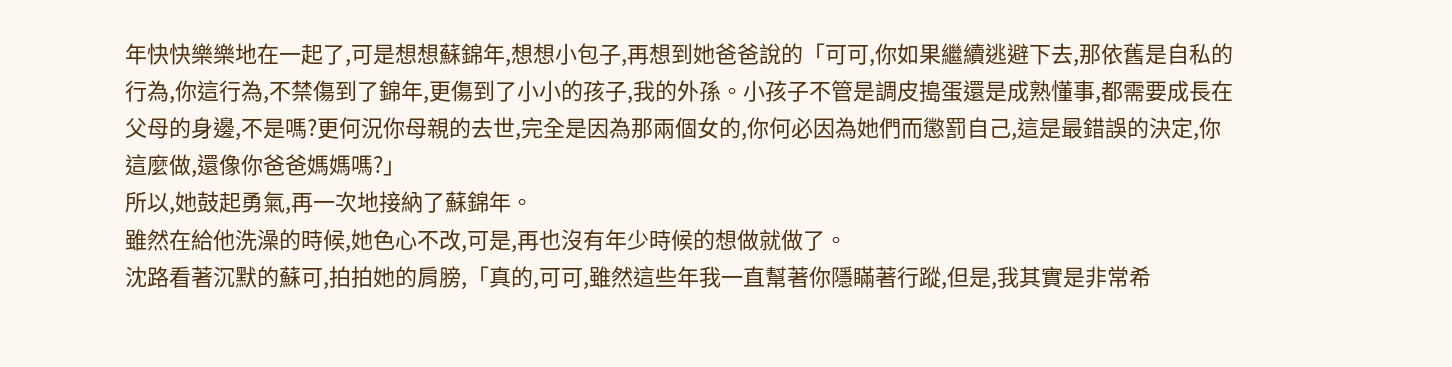年快快樂樂地在一起了,可是想想蘇錦年,想想小包子,再想到她爸爸說的「可可,你如果繼續逃避下去,那依舊是自私的行為,你這行為,不禁傷到了錦年,更傷到了小小的孩子,我的外孫。小孩子不管是調皮搗蛋還是成熟懂事,都需要成長在父母的身邊,不是嗎?更何況你母親的去世,完全是因為那兩個女的,你何必因為她們而懲罰自己,這是最錯誤的決定,你這麼做,還像你爸爸媽媽嗎?」
所以,她鼓起勇氣,再一次地接納了蘇錦年。
雖然在給他洗澡的時候,她色心不改,可是,再也沒有年少時候的想做就做了。
沈路看著沉默的蘇可,拍拍她的肩膀,「真的,可可,雖然這些年我一直幫著你隱瞞著行蹤,但是,我其實是非常希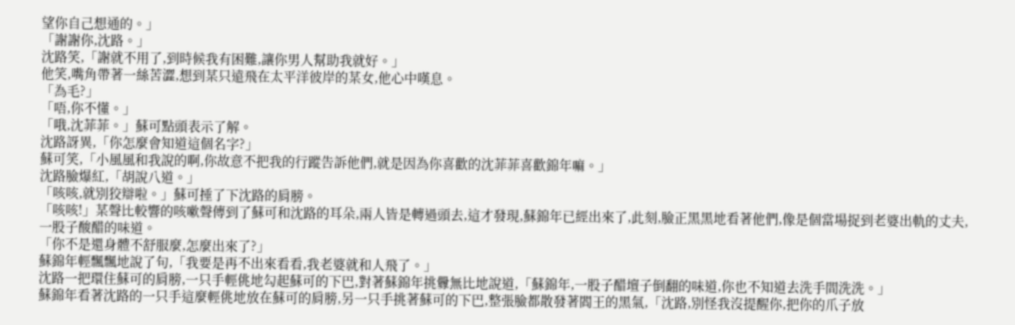望你自己想通的。」
「謝謝你,沈路。」
沈路笑,「謝就不用了,到時候我有困難,讓你男人幫助我就好。」
他笑,嘴角帶著一絲苦澀,想到某只遠飛在太平洋彼岸的某女,他心中嘆息。
「為毛?」
「唔,你不懂。」
「哦,沈菲菲。」蘇可點頭表示了解。
沈路訝異,「你怎麼會知道這個名字?」
蘇可笑,「小風風和我說的啊,你故意不把我的行蹤告訴他們,就是因為你喜歡的沈菲菲喜歡錦年嘛。」
沈路臉爆紅,「胡說八道。」
「咳咳,就別狡辯啦。」蘇可捶了下沈路的肩膀。
「咳咳!」某聲比較響的咳嗽聲傳到了蘇可和沈路的耳朵,兩人皆是轉過頭去,這才發現,蘇錦年已經出來了,此刻,臉正黑黑地看著他們,像是個當場捉到老婆出軌的丈夫,一股子酸醋的味道。
「你不是還身體不舒服麼,怎麼出來了?」
蘇錦年輕飄飄地說了句,「我要是再不出來看看,我老婆就和人飛了。」
沈路一把環住蘇可的肩膀,一只手輕佻地勾起蘇可的下巴,對著蘇錦年挑釁無比地說道,「蘇錦年,一股子醋壇子倒翻的味道,你也不知道去洗手間洗洗。」
蘇錦年看著沈路的一只手這麼輕佻地放在蘇可的肩膀,另一只手挑著蘇可的下巴,整張臉都散發著閻王的黑氣,「沈路,別怪我沒提醒你,把你的爪子放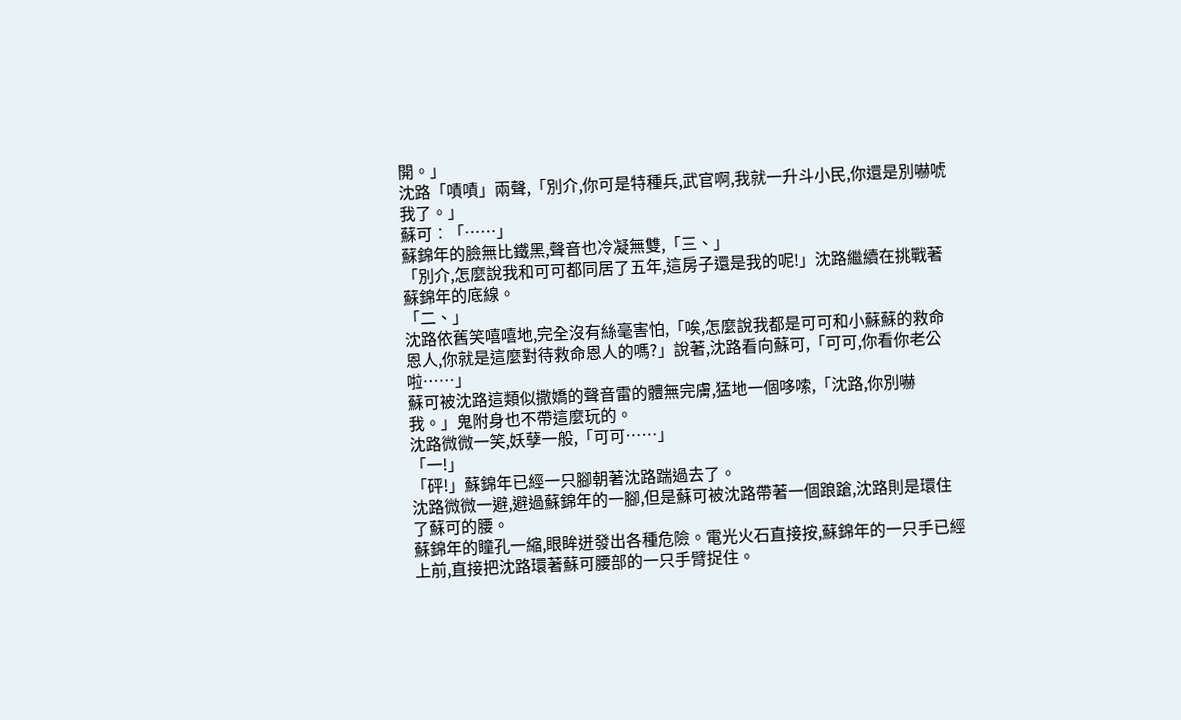開。」
沈路「嘖嘖」兩聲,「別介,你可是特種兵,武官啊,我就一升斗小民,你還是別嚇唬我了。」
蘇可︰「……」
蘇錦年的臉無比鐵黑,聲音也冷凝無雙,「三、」
「別介,怎麼說我和可可都同居了五年,這房子還是我的呢!」沈路繼續在挑戰著蘇錦年的底線。
「二、」
沈路依舊笑嘻嘻地,完全沒有絲毫害怕,「唉,怎麼說我都是可可和小蘇蘇的救命恩人,你就是這麼對待救命恩人的嗎?」說著,沈路看向蘇可,「可可,你看你老公啦……」
蘇可被沈路這類似撒嬌的聲音雷的體無完膚,猛地一個哆嗦,「沈路,你別嚇我。」鬼附身也不帶這麼玩的。
沈路微微一笑,妖孽一般,「可可……」
「一!」
「砰!」蘇錦年已經一只腳朝著沈路踹過去了。
沈路微微一避,避過蘇錦年的一腳,但是蘇可被沈路帶著一個踉蹌,沈路則是環住了蘇可的腰。
蘇錦年的瞳孔一縮,眼眸迸發出各種危險。電光火石直接按,蘇錦年的一只手已經上前,直接把沈路環著蘇可腰部的一只手臂捉住。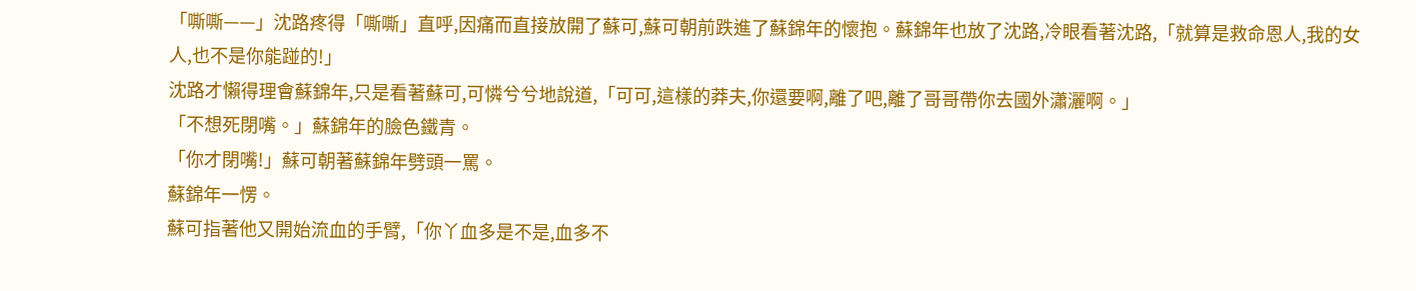「嘶嘶——」沈路疼得「嘶嘶」直呼,因痛而直接放開了蘇可,蘇可朝前跌進了蘇錦年的懷抱。蘇錦年也放了沈路,冷眼看著沈路,「就算是救命恩人,我的女人,也不是你能踫的!」
沈路才懶得理會蘇錦年,只是看著蘇可,可憐兮兮地說道,「可可,這樣的莽夫,你還要啊,離了吧,離了哥哥帶你去國外瀟灑啊。」
「不想死閉嘴。」蘇錦年的臉色鐵青。
「你才閉嘴!」蘇可朝著蘇錦年劈頭一罵。
蘇錦年一愣。
蘇可指著他又開始流血的手臂,「你丫血多是不是,血多不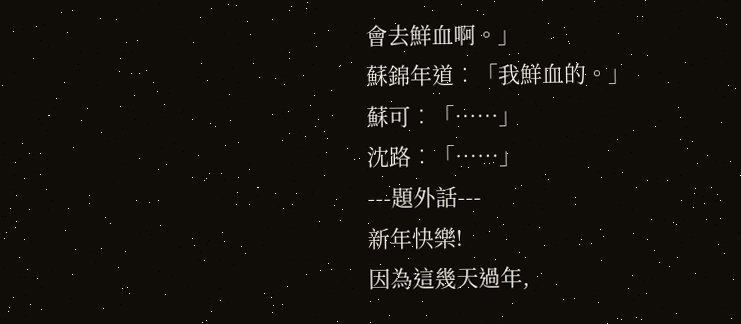會去鮮血啊。」
蘇錦年道︰「我鮮血的。」
蘇可︰「……」
沈路︰「……」
---題外話---
新年快樂!
因為這幾天過年,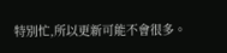特別忙,所以更新可能不會很多。